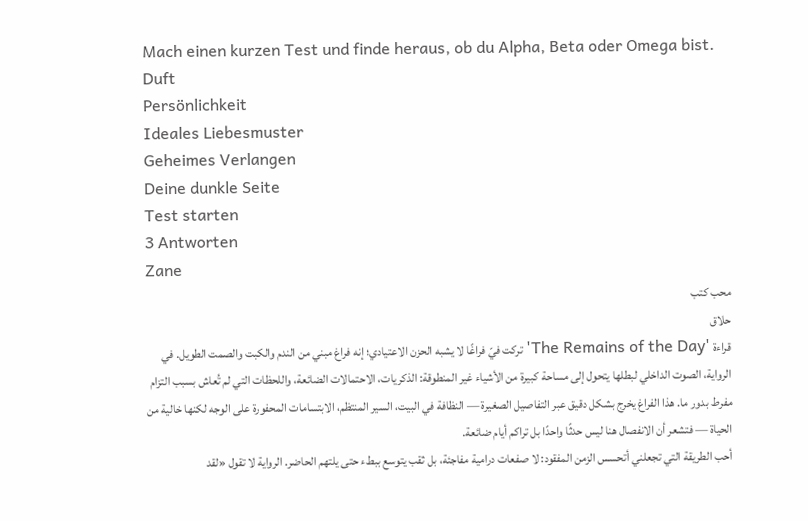Mach einen kurzen Test und finde heraus, ob du Alpha, Beta oder Omega bist.
Duft
Persönlichkeit
Ideales Liebesmuster
Geheimes Verlangen
Deine dunkle Seite
Test starten
3 Antworten
Zane
محب كتب
حلاق
قراءة 'The Remains of the Day' تركت فيّ فراغًا لا يشبه الحزن الاعتيادي؛ إنه فراغ مبني من الندم والكبت والصمت الطويل. في الرواية، الصوت الداخلي لبطلها يتحول إلى مساحة كبيرة من الأشياء غير المنطوقة: الذكريات، الاحتمالات الضائعة، واللحظات التي لم تُعاش بسبب التزام مفرط بدور ما. هذا الفراغ يخرج بشكل دقيق عبر التفاصيل الصغيرة — النظافة في البيت، السير المنتظم، الابتسامات المحفورة على الوجه لكنها خالية من الحياة — فتشعر أن الانفصال هنا ليس حدثًا واحدًا بل تراكم أيام ضائعة.
أحب الطريقة التي تجعلني أتحسس الزمن المفقود: لا صفعات درامية مفاجئة، بل ثقب يتوسع ببطء حتى يلتهم الحاضر. الرواية لا تقول «لقد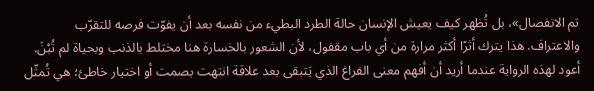تم الانفصال»، بل تُظهر كيف يعيش الإنسان حالة الطرد البطيء من نفسه بعد أن يفوّت فرصه للتقرّب والاعتراف. هذا يترك أثرًا أكثر مرارة من أي باب مقفول، لأن الشعور بالخسارة هنا مختلط بالذنب وبحياة لم تُبْنَ.
أعود لهذه الرواية عندما أريد أن أفهم معنى الفراغ الذي يَتبقى بعد علاقة انتهت بصمت أو اختيار خاطئ؛ هي تُمثّل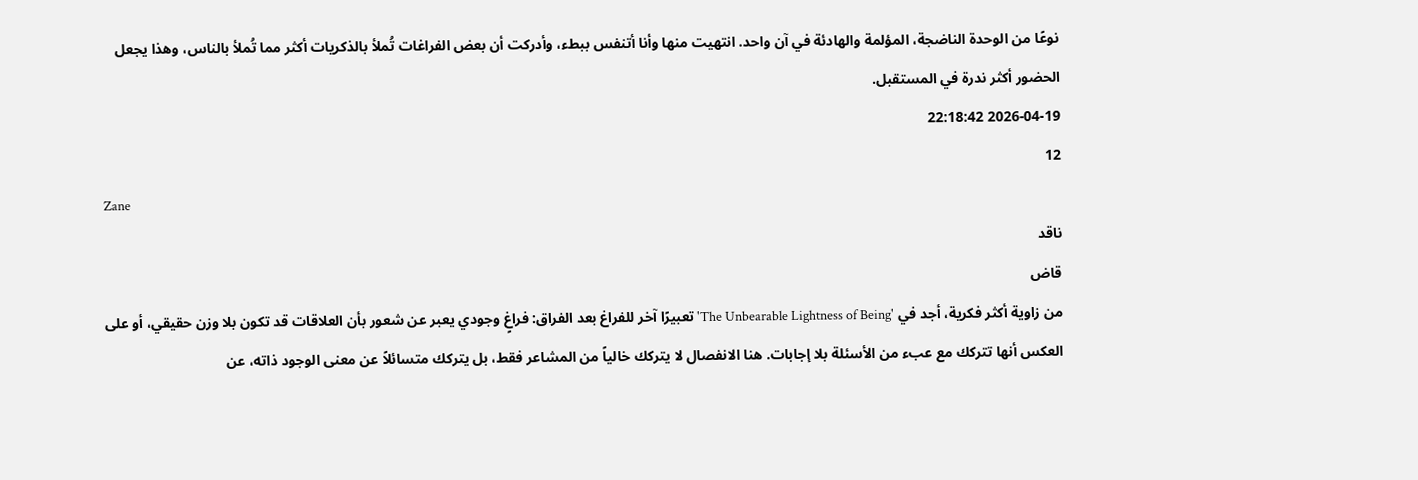نوعًا من الوحدة الناضجة، المؤلمة والهادئة في آن واحد. انتهيت منها وأنا أتنفس ببطء، وأدركت أن بعض الفراغات تُملأ بالذكريات أكثر مما تُملأ بالناس، وهذا يجعل الحضور أكثر ندرة في المستقبل.
2026-04-19 22:18:42
12
Zane
ناقد
قاض
من زاوية أكثر فكرية، أجد في 'The Unbearable Lightness of Being' تعبيرًا آخر للفراغ بعد الفراق: فراغٍ وجودي يعبر عن شعور بأن العلاقات قد تكون بلا وزن حقيقي، أو على العكس أنها تتركك مع عبء من الأسئلة بلا إجابات. هنا الانفصال لا يتركك خالياً من المشاعر فقط، بل يتركك متسائلاً عن معنى الوجود ذاته، عن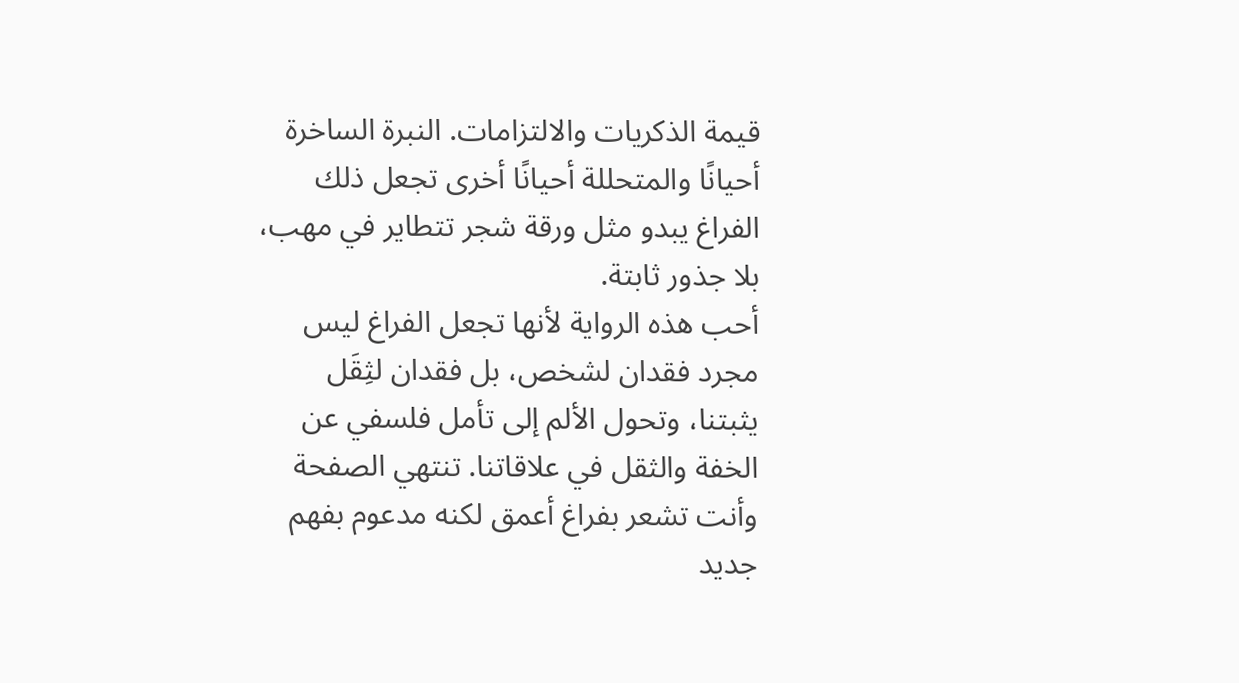قيمة الذكريات والالتزامات. النبرة الساخرة أحيانًا والمتحللة أحيانًا أخرى تجعل ذلك الفراغ يبدو مثل ورقة شجر تتطاير في مهب، بلا جذور ثابتة.
أحب هذه الرواية لأنها تجعل الفراغ ليس مجرد فقدان لشخص، بل فقدان لثِقَل يثبتنا، وتحول الألم إلى تأمل فلسفي عن الخفة والثقل في علاقاتنا. تنتهي الصفحة وأنت تشعر بفراغ أعمق لكنه مدعوم بفهم جديد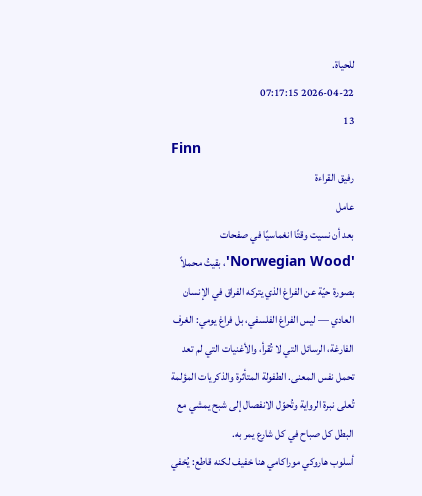للحياة.
2026-04-22 07:17:15
13
Finn
رفيق القراءة
عامل
بعد أن نسيت وقتًا انغماسيًا في صفحات 'Norwegian Wood'، بقيتُ محملاً بصورة حيّة عن الفراغ الذي يتركه الفراق في الإنسان العادي — ليس الفراغ الفلسفي، بل فراغ يومي: الغرف الفارغة، الرسائل التي لا تُقرأ، والأغنيات التي لم تعد تحمل نفس المعنى. الطفولة المتأثرة والذكريات المؤلمة تُعلى نبرة الرواية وتُحوّل الانفصال إلى شبح يمشي مع البطل كل صباح في كل شارع يمر به.
أسلوب هاروكي موراكامي هنا خفيف لكنه قاطع: يُخفي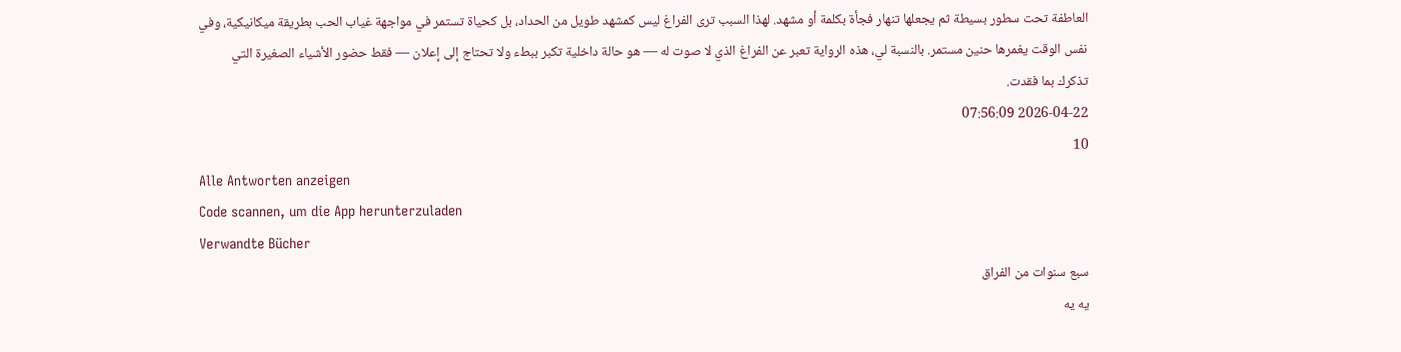العاطفة تحت سطور بسيطة ثم يجعلها تنهار فجأة بكلمة أو مشهد. لهذا السبب ترى الفراغ ليس كمشهد طويل من الحداد، بل كحياة تستمر في مواجهة غياب الحب بطريقة ميكانيكية، وفي نفس الوقت يغمرها حنين مستمر. بالنسبة لي، هذه الرواية تعبر عن الفراغ الذي لا صوت له — هو حالة داخلية تكبر ببطء ولا تحتاج إلى إعلان — فقط حضور الأشياء الصغيرة التي تذكرك بما فقدت.
2026-04-22 07:56:09
10
Alle Antworten anzeigen
Code scannen, um die App herunterzuladen
Verwandte Bücher
سبع سنوات من الفراق
يه يه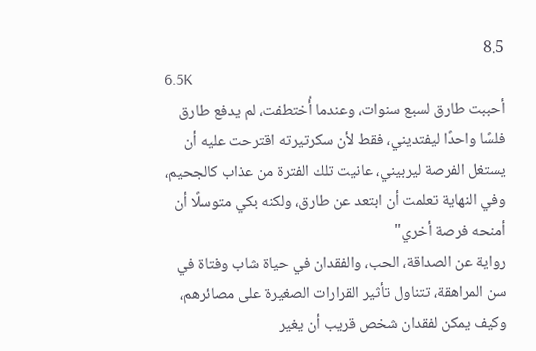8.5
6.5K
أحببت طارق لسبع سنوات، وعندما أُختطفت، لم يدفع طارق فلسًا واحدًا ليفتديني، فقط لأن سكرتيرته اقترحت عليه أن يستغل الفرصة ليربيني، عانيت تلك الفترة من عذاب كالجحيم، وفي النهاية تعلمت أن ابتعد عن طارق، ولكنه بكي متوسلًا أن أمنحه فرصة أخري"
رواية عن الصداقة، الحب، والفقدان في حياة شاب وفتاة في سن المراهقة، تتناول تأثير القرارات الصغيرة على مصائرهم، وكيف يمكن لفقدان شخص قريب أن يغير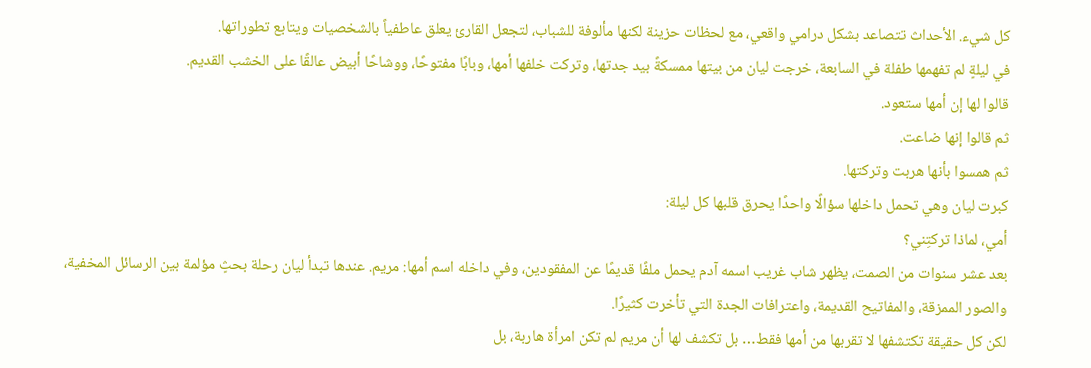كل شيء. الأحداث تتصاعد بشكل درامي واقعي، مع لحظات حزينة لكنها مألوفة للشباب، لتجعل القارئ يعلق عاطفياً بالشخصيات ويتابع تطوراتها.
في ليلةٍ لم تفهمها طفلة في السابعة، خرجت ليان من بيتها ممسكةً بيد جدتها، وتركت خلفها أمها، وبابًا مفتوحًا، ووشاحًا أبيض عالقًا على الخشب القديم.
قالوا لها إن أمها ستعود.
ثم قالوا إنها ضاعت.
ثم همسوا بأنها هربت وتركتها.
كبرت ليان وهي تحمل داخلها سؤالًا واحدًا يحرق قلبها كل ليلة:
أمي، لماذا تركتِني؟
بعد عشر سنوات من الصمت، يظهر شاب غريب اسمه آدم يحمل ملفًا قديمًا عن المفقودين، وفي داخله اسم أمها: مريم. عندها تبدأ ليان رحلة بحثٍ مؤلمة بين الرسائل المخفية، والصور الممزقة، والمفاتيح القديمة، واعترافات الجدة التي تأخرت كثيرًا.
لكن كل حقيقة تكتشفها لا تقربها من أمها فقط… بل تكشف لها أن مريم لم تكن امرأة هاربة، بل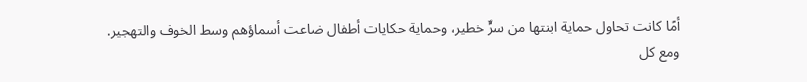أمًا كانت تحاول حماية ابنتها من سرٍّ خطير، وحماية حكايات أطفال ضاعت أسماؤهم وسط الخوف والتهجير.
ومع كل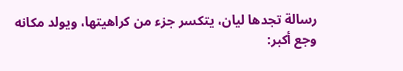رسالة تجدها ليان، يتكسر جزء من كراهيتها، ويولد مكانه وجع أكبر: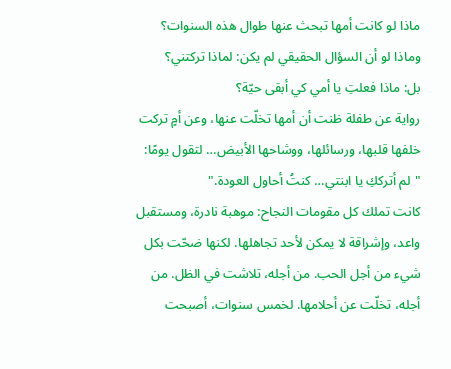ماذا لو كانت أمها تبحث عنها طوال هذه السنوات؟
وماذا لو أن السؤال الحقيقي لم يكن: لماذا تركتني؟
بل: ماذا فعلتِ يا أمي كي أبقى حيّة؟
رواية عن طفلة ظنت أن أمها تخلّت عنها، وعن أمٍ تركت خلفها قلبها، ورسائلها، ووشاحها الأبيض… لتقول يومًا:
"لم أترككِ يا ابنتي… كنتُ أحاول العودة."
كانت تملك كل مقومات النجاح: موهبة نادرة، ومستقبل واعد، وإشراقة لا يمكن لأحد تجاهلها. لكنها ضحّت بكل شيء من أجل الحب. من أجله، تلاشت في الظل. من أجله، تخلّت عن أحلامها. لخمس سنوات، أصبحت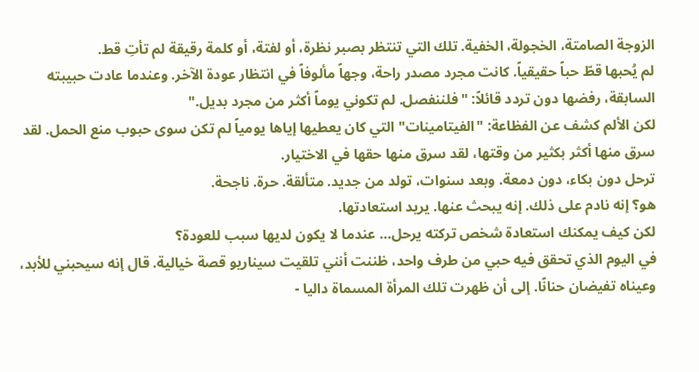الزوجة الصامتة، الخجولة، الخفية. تلك التي تنتظر بصبر نظرة، أو لفتة، أو كلمة رقيقة لم تأتِ قط.
لم يُحبها قطّ حباً حقيقياً. كانت مجرد مصدر راحة، وجهاً مألوفاً في انتظار عودة الآخر. وعندما عادت حبيبته السابقة، رفضها دون تردد قائلاً: "فلننفصل. لم تكوني يوماً أكثر من مجرد بديل."
لكن الألم كشف عن الفظاعة: "الفيتامينات" التي كان يعطيها إياها يومياً لم تكن سوى حبوب منع الحمل. لقد سرق منها أكثر بكثير من وقتها، لقد سرق منها حقها في الاختيار.
ترحل دون بكاء، دون دمعة. وبعد سنوات، تولد من جديد. متألقة. حرة. ناجحة.
هو؟ إنه نادم على ذلك. إنه يبحث عنها. يريد استعادتها.
لكن كيف يمكنك استعادة شخص تركته يرحل... عندما لا يكون لديها سبب للعودة؟
في اليوم الذي تحقق فيه حبي من طرف واحد، ظننت أنني تلقيت سيناريو قصة خيالية. قال إنه سيحبني للأبد، وعيناه تفيضان حنانًا. إلى أن ظهرت تلك المرأة المسماة داليا -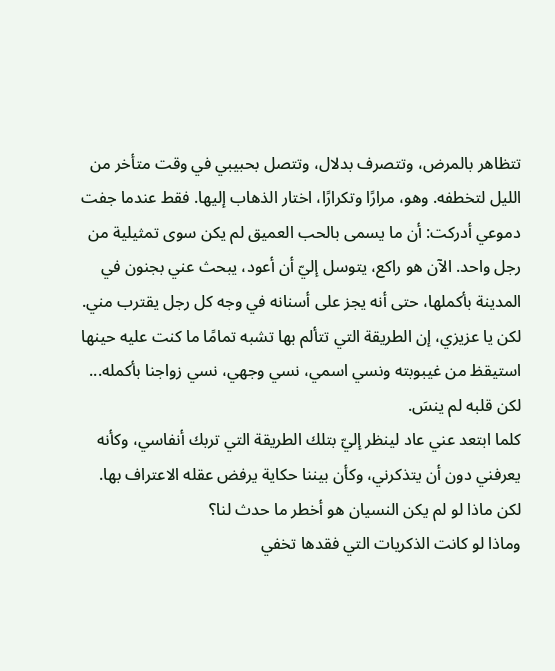تتظاهر بالمرض، وتتصرف بدلال، وتتصل بحبيبي في وقت متأخر من الليل لتخطفه. وهو، مرارًا وتكرارًا، اختار الذهاب إليها. فقط عندما جفت دموعي أدركت: أن ما يسمى بالحب العميق لم يكن سوى تمثيلية من رجل واحد. الآن هو راكع، يتوسل إليّ أن أعود، يبحث عني بجنون في المدينة بأكملها، حتى أنه يجز على أسنانه في وجه كل رجل يقترب مني. لكن يا عزيزي، إن الطريقة التي تتألم بها تشبه تمامًا ما كنت عليه حينها
استيقظ من غيبوبته ونسي اسمي، نسي وجهي، نسي زواجنا بأكمله...
لكن قلبه لم ينسَ.
كلما ابتعد عني عاد لينظر إليّ بتلك الطريقة التي تربك أنفاسي، وكأنه يعرفني دون أن يتذكرني، وكأن بيننا حكاية يرفض عقله الاعتراف بها.
لكن ماذا لو لم يكن النسيان هو أخطر ما حدث لنا؟
وماذا لو كانت الذكريات التي فقدها تخفي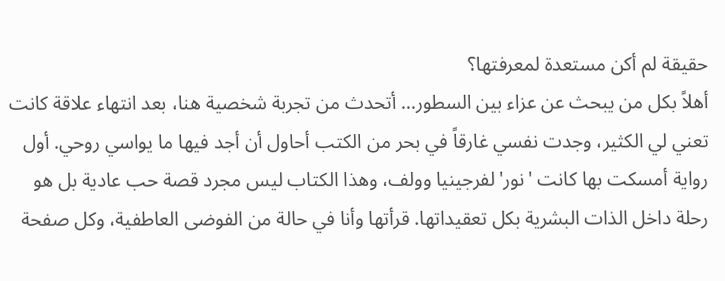حقيقة لم أكن مستعدة لمعرفتها؟
أهلاً بكل من يبحث عن عزاء بين السطور... أتحدث من تجربة شخصية هنا، بعد انتهاء علاقة كانت تعني لي الكثير، وجدت نفسي غارقاً في بحر من الكتب أحاول أن أجد فيها ما يواسي روحي. أول رواية أمسكت بها كانت 'نور' لفرجينيا وولف، وهذا الكتاب ليس مجرد قصة حب عادية بل هو رحلة داخل الذات البشرية بكل تعقيداتها. قرأتها وأنا في حالة من الفوضى العاطفية، وكل صفحة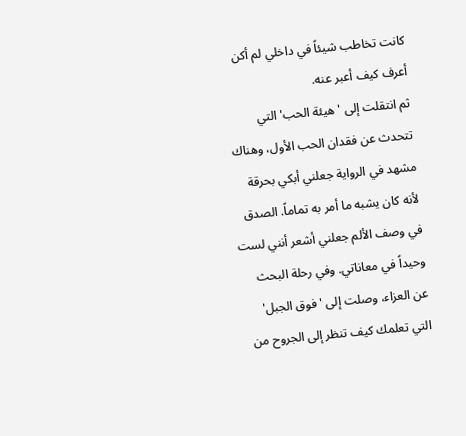كانت تخاطب شيئاً في داخلي لم أكن أعرف كيف أعبر عنه.
ثم انتقلت إلى 'هيئة الحب' التي تتحدث عن فقدان الحب الأول، وهناك مشهد في الرواية جعلني أبكي بحرقة لأنه كان يشبه ما أمر به تماماً. الصدق في وصف الألم جعلني أشعر أنني لست وحيداً في معاناتي. وفي رحلة البحث عن العزاء، وصلت إلى 'فوق الجبل' التي تعلمك كيف تنظر إلى الجروح من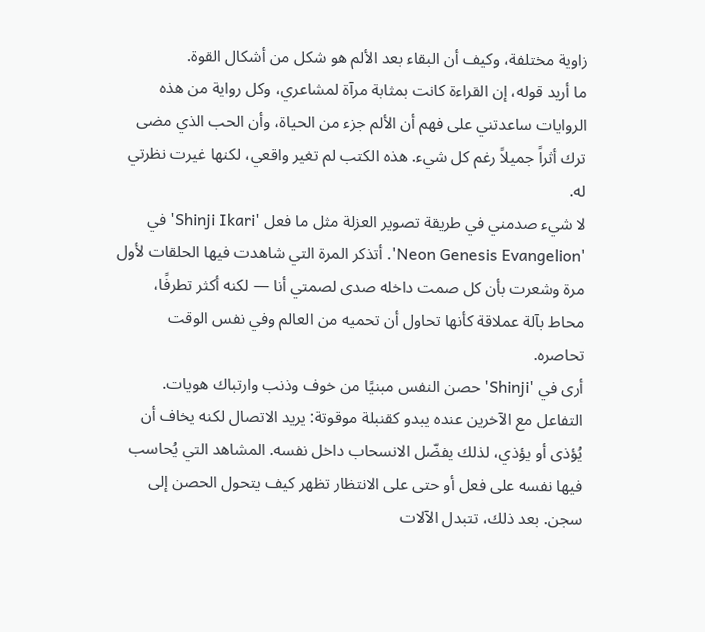زاوية مختلفة، وكيف أن البقاء بعد الألم هو شكل من أشكال القوة.
ما أريد قوله، إن القراءة كانت بمثابة مرآة لمشاعري، وكل رواية من هذه الروايات ساعدتني على فهم أن الألم جزء من الحياة، وأن الحب الذي مضى ترك أثراً جميلاً رغم كل شيء. هذه الكتب لم تغير واقعي، لكنها غيرت نظرتي له.
لا شيء صدمني في طريقة تصوير العزلة مثل ما فعل 'Shinji Ikari' في 'Neon Genesis Evangelion'. أتذكر المرة التي شاهدت فيها الحلقات لأول مرة وشعرت بأن كل صمت داخله صدى لصمتي أنا — لكنه أكثر تطرفًا، محاط بآلة عملاقة كأنها تحاول أن تحميه من العالم وفي نفس الوقت تحاصره.
أرى في 'Shinji' حصن النفس مبنيًا من خوف وذنب وارتباك هويات. التفاعل مع الآخرين عنده يبدو كقنبلة موقوتة: يريد الاتصال لكنه يخاف أن يُؤذى أو يؤذي، لذلك يفضّل الانسحاب داخل نفسه. المشاهد التي يُحاسب فيها نفسه على فعل أو حتى على الانتظار تظهر كيف يتحول الحصن إلى سجن. بعد ذلك، تتبدل الآلات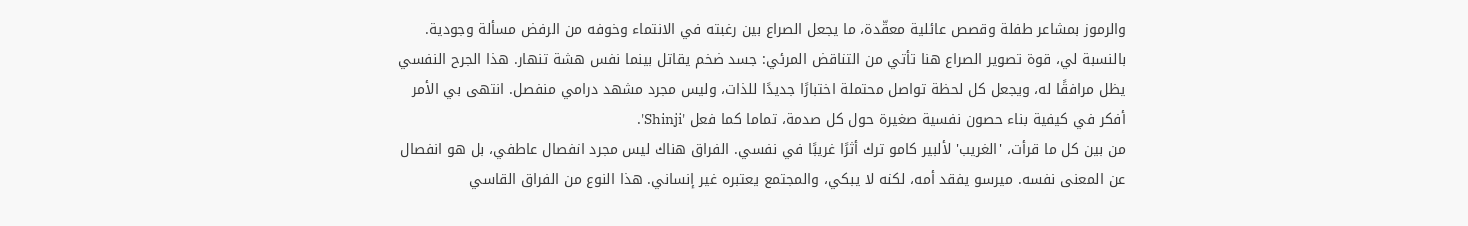والرموز بمشاعر طفلة وقصص عائلية معقّدة، ما يجعل الصراع بين رغبته في الانتماء وخوفه من الرفض مسألة وجودية.
بالنسبة لي، قوة تصوير الصراع هنا تأتي من التناقض المرئي: جسد ضخم يقاتل بينما نفس هشة تنهار. هذا الجرح النفسي يظل مرافقًا له، ويجعل كل لحظة تواصل محتملة اختبارًا جديدًا للذات، وليس مجرد مشهد درامي منفصل. انتهى بي الأمر أفكر في كيفية بناء حصون نفسية صغيرة حول كل صدمة، تماما كما فعل 'Shinji'.
من بين كل ما قرأت، 'الغريب' لألبير كامو ترك أثرًا غريبًا في نفسي. الفراق هناك ليس مجرد انفصال عاطفي، بل هو انفصال عن المعنى نفسه. ميرسو يفقد أمه، لكنه لا يبكي، والمجتمع يعتبره غير إنساني. هذا النوع من الفراق القاسي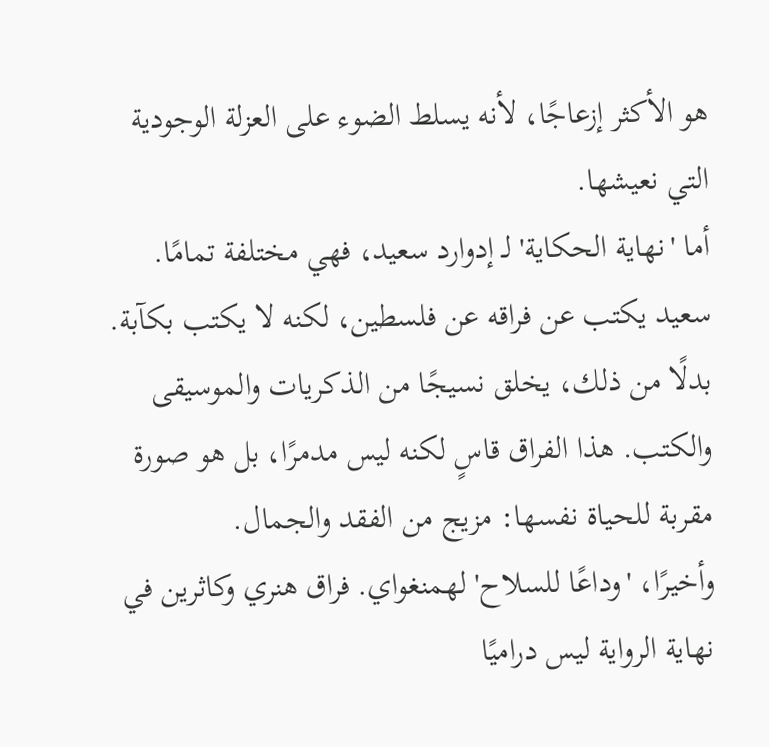هو الأكثر إزعاجًا، لأنه يسلط الضوء على العزلة الوجودية التي نعيشها.
أما 'نهاية الحكاية' لـ إدوارد سعيد، فهي مختلفة تمامًا. سعيد يكتب عن فراقه عن فلسطين، لكنه لا يكتب بكآبة. بدلًا من ذلك، يخلق نسيجًا من الذكريات والموسيقى والكتب. هذا الفراق قاسٍ لكنه ليس مدمرًا، بل هو صورة مقربة للحياة نفسها: مزيج من الفقد والجمال.
وأخيرًا، 'وداعًا للسلاح' لهمنغواي. فراق هنري وكاثرين في نهاية الرواية ليس دراميًا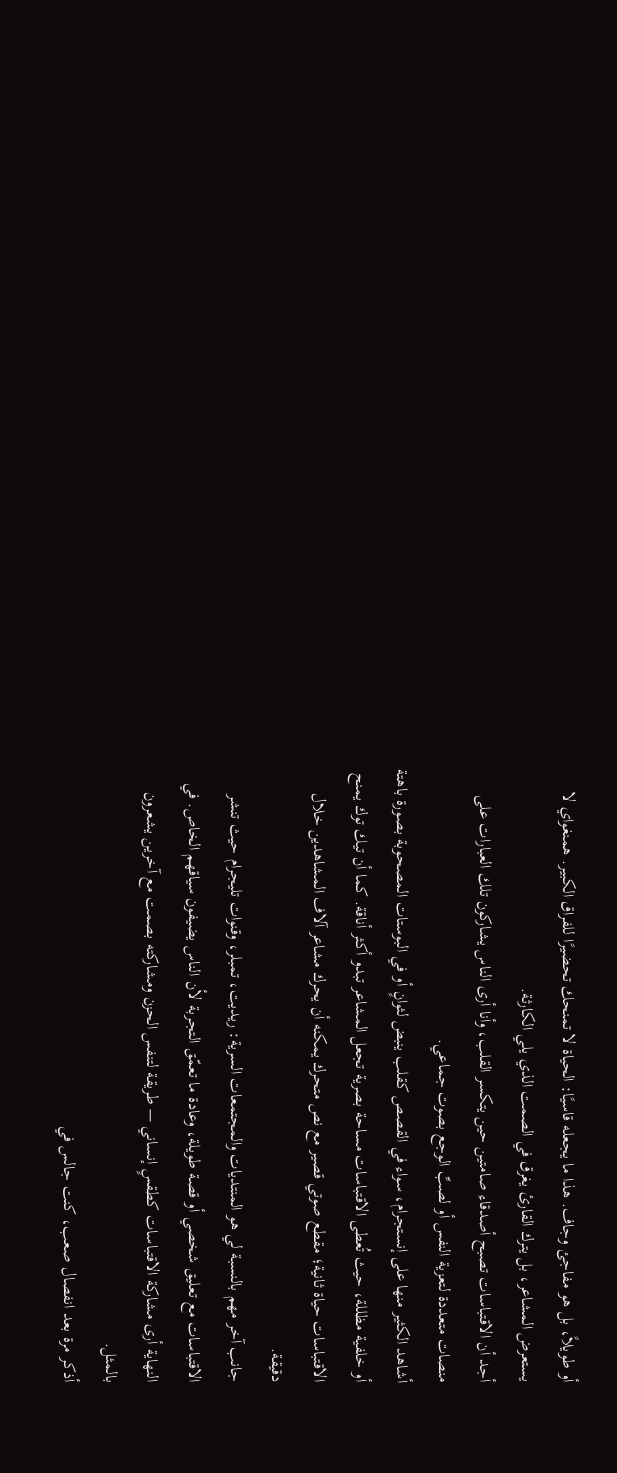أو طويلاً، بل هو مفاجئ وجاف. هذا ما يجعله قاسيًا: الحياة لا تمنحك تحضيرًا للفراق الكبير. همنغواي لا يستعرض المشاعر، بل يترك القارئ يغرق في الصمت الذي يلي الكارثة.
أجد أن الاقتباسات تصبح أصدقاء صامتين حين يتكسر القلب، وأنا أرى الناس يشاركون تلك العبارات على منصات متعددة لتعزية النفس أو لصبِّ الوجع بصوت جماعي.
أشاهد الكثير منها على إنستجرام، سواء في القصص كقلب ينبض لثوانٍ أو في البوستات المصحوبة بصورة باهتة أو خلفية مظللة، حيث تُعطى الاقتباسات مساحة بصرية تجعل المشاعر تبدو أكثر أناقة. كما أن تيك توك يمنح الاقتباسات حياة ثانية؛ مقطع صوتي قصير مع نص متحرك يمكنه أن يحرك مشاعر آلاف المشاهدين خلال دقيقة.
جانب آخر مهم بالنسبة لي هو المنتديات والمجتمعات السرية: ريديت، تمبلر، وقنوات تليجرام حيث تنشر الاقتباسات مع تعليق شخصي أو قصة طويلة، وعادة ما تعمّق التجربة لأن الناس يضيفون سياقهم الخاص. في النهاية أرى مشاركة الاقتباسات كطقسٍ إنساني — طريقة لتنفس الحزن ومشاركته بصمت مع آخرين يشعرون بالمثل.
أذكر مرة بعد انفصال صعب، كنت جالس في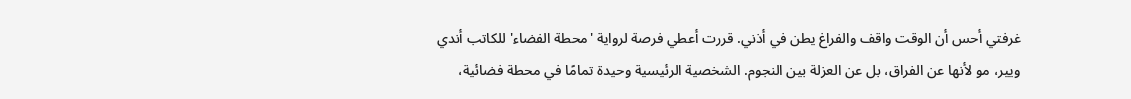غرفتي أحس أن الوقت واقف والفراغ يطن في أذني. قررت أعطي فرصة لرواية 'محطة الفضاء' للكاتب أندي ويير، مو لأنها عن الفراق، بل عن العزلة بين النجوم. الشخصية الرئيسية وحيدة تمامًا في محطة فضائية،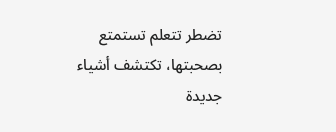تضطر تتعلم تستمتع بصحبتها، تكتشف أشياء جديدة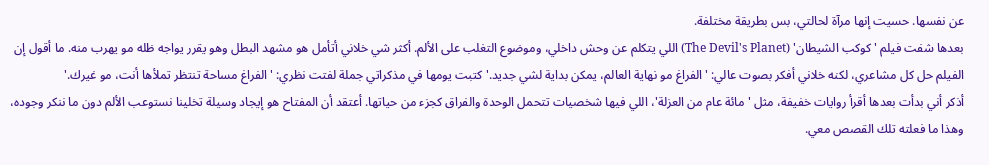عن نفسها. حسيت إنها مرآة لحالتي، بس بطريقة مختلفة.
بعدها شفت فيلم 'كوكب الشيطان' (The Devil's Planet) اللي يتكلم عن وحش داخلي، وموضوع التغلب على الألم. أكثر شي خلاني أتأمل هو مشهد البطل وهو يقرر يواجه ظله مو يهرب منه. ما أقول إن الفيلم حل كل مشاعري، لكنه خلاني أفكر بصوت عالي: 'الفراغ مو نهاية العالم، يمكن بداية لشي جديد.' كتبت يومها في مذكراتي جملة لفتت نظري: 'الفراغ مساحة تنتظر تملأها أنت، مو غيرك.'
أذكر أني بدأت بعدها أقرأ روايات خفيفة، مثل 'مائة عام من العزلة'، اللي فيها شخصيات تتحمل الوحدة والفراق كجزء من حياتها. أعتقد أن المفتاح هو إيجاد وسيلة تخلينا نستوعب الألم دون ما ننكر وجوده، وهذا ما فعلته تلك القصص معي.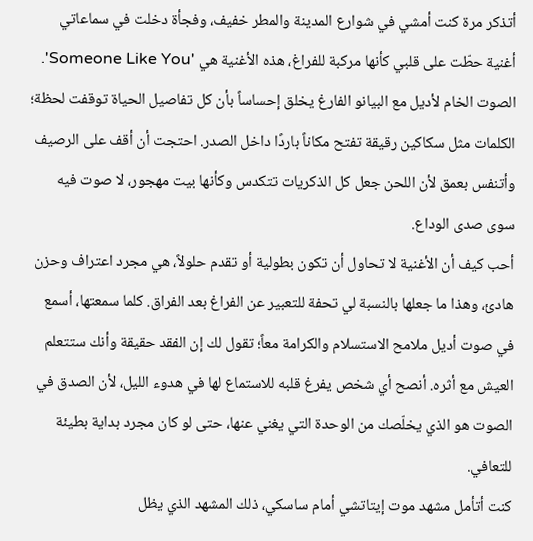أتذكر مرة كنت أمشي في شوارع المدينة والمطر خفيف، وفجأة دخلت في سماعاتي أغنية حطّت على قلبي كأنها مركبة للفراغ، هذه الأغنية هي 'Someone Like You'. الصوت الخام لأديل مع البيانو الفارغ يخلق إحساساً بأن كل تفاصيل الحياة توقفت لحظة؛ الكلمات مثل سكاكين رقيقة تفتح مكاناً باردًا داخل الصدر. احتجت أن أقف على الرصيف وأتنفس بعمق لأن اللحن جعل كل الذكريات تتكدس وكأنها بيت مهجور، لا صوت فيه سوى صدى الوداع.
أحب كيف أن الأغنية لا تحاول أن تكون بطولية أو تقدم حلولاً، هي مجرد اعتراف وحزن هادئ، وهذا ما جعلها بالنسبة لي تحفة للتعبير عن الفراغ بعد الفراق. كلما سمعتها، أسمع في صوت أديل ملامح الاستسلام والكرامة معاً؛ تقول لك إن الفقد حقيقة وأنك ستتعلم العيش مع أثره. أنصح أي شخص يفرغ قلبه للاستماع لها في هدوء الليل، لأن الصدق في الصوت هو الذي يخلّصك من الوحدة التي يغني عنها، حتى لو كان مجرد بداية بطيئة للتعافي.
كنت أتأمل مشهد موت إيتاتشي أمام ساسكي، ذلك المشهد الذي يظل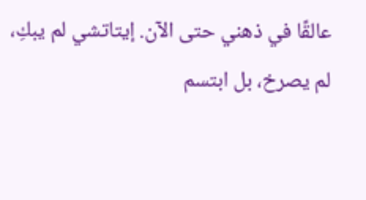عالقًا في ذهني حتى الآن. إيتاتشي لم يبكِ، لم يصرخ، بل ابتسم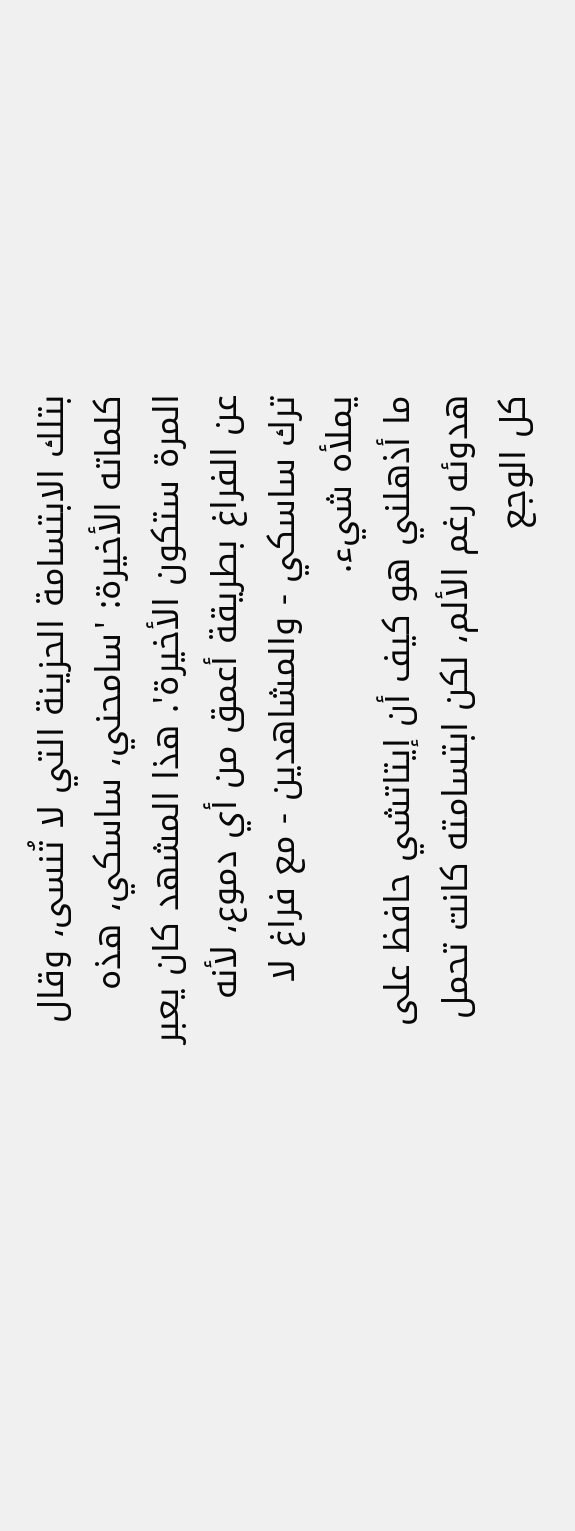بتلك الابتسامة الحزينة التي لا تُنسى، وقال كلماته الأخيرة: 'سامحني، ساسكي، هذه المرة ستكون الأخيرة'. هذا المشهد كان يعبر عن الفراغ بطريقة أعمق من أي دموع، لأنه ترك ساسكي - والمشاهدين - مع فراغ لا يملأه شيء.
ما أذهلني هو كيف أن إيتاتشي حافظ على هدوئه رغم الألم، لكن ابتسامته كانت تحمل كل الوجع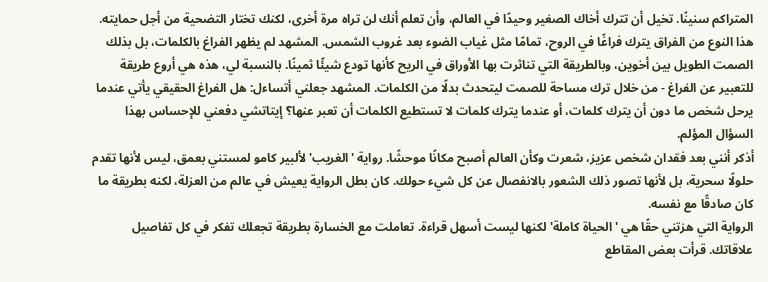المتراكم سنينًا. تخيل أن تترك أخاك الصغير وحيدًا في العالم، وأن تعلم أنك لن تراه مرة أخرى، لكنك تختار التضحية من أجل حمايته. هذا النوع من الفراق يترك فراغًا في الروح، تمامًا مثل غياب الضوء بعد غروب الشمس. المشهد لم يظهر الفراغ بالكلمات، بل بذلك الصمت الطويل بين أخوين، وبالطريقة التي تناثرت بها الأوراق في الريح كأنها تودع شيئًا ثمينًا. بالنسبة لي، هذه هي أروع طريقة للتعبير عن الفراغ - من خلال ترك مساحة للصمت ليتحدث بدلًا من الكلمات. المشهد جعلني أتساءل: هل الفراغ الحقيقي يأتي عندما يرحل شخص ما دون أن يترك كلمات، أو عندما يترك كلمات لا تستطيع الكلمات أن تعبر عنها؟ إيتاتشي دفعني للإحساس بهذا السؤال المؤلم.
أذكر أنني بعد فقدان شخص عزيز، شعرت وكأن العالم أصبح مكانًا موحشًا. رواية 'الغريب' لألبير كامو لمستني بعمق، ليس لأنها تقدم حلولًا سحرية، بل لأنها تصور ذلك الشعور بالانفصال عن كل شيء حولك. كان بطل الرواية يعيش في عالم من العزلة، لكنه بطريقة ما كان صادقًا مع نفسه.
الرواية التي هزتني حقًا هي 'الحياة كاملة' لكنها ليست أسهل قراءة. تعاملت مع الخسارة بطريقة تجعلك تفكر في كل تفاصيل علاقاتك. قرأت بعض المقاطع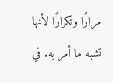مرارًا وتكرارًا لأنها تشبه ما أمر به. في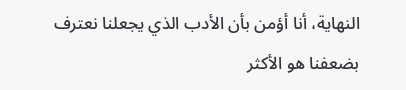النهاية، أنا أؤمن بأن الأدب الذي يجعلنا نعترف بضعفنا هو الأكثر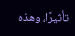تأثيرًا، وهذه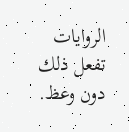الروايات تفعل ذلك دون وعظ.